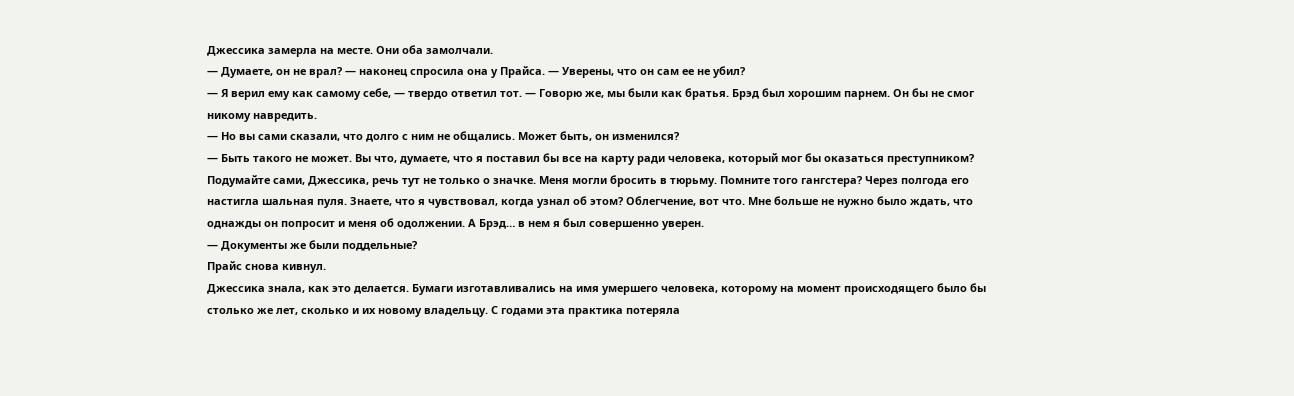Джессика замерла на месте. Они оба замолчали.
— Думаете, он не врал? — наконец спросила она у Прайса. — Уверены, что он сам ее не убил?
— Я верил ему как самому себе, — твердо ответил тот. — Говорю же, мы были как братья. Брэд был хорошим парнем. Он бы не смог никому навредить.
— Но вы сами сказали, что долго с ним не общались. Может быть, он изменился?
— Быть такого не может. Вы что, думаете, что я поставил бы все на карту ради человека, который мог бы оказаться преступником? Подумайте сами, Джессика, речь тут не только о значке. Меня могли бросить в тюрьму. Помните того гангстера? Через полгода его настигла шальная пуля. Знаете, что я чувствовал, когда узнал об этом? Облегчение, вот что. Мне больше не нужно было ждать, что однажды он попросит и меня об одолжении. А Брэд… в нем я был совершенно уверен.
— Документы же были поддельные?
Прайс снова кивнул.
Джессика знала, как это делается. Бумаги изготавливались на имя умершего человека, которому на момент происходящего было бы столько же лет, сколько и их новому владельцу. С годами эта практика потеряла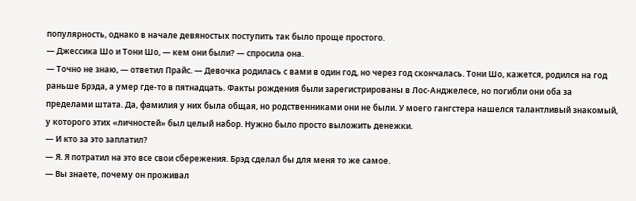популярность, однако в начале девяностых поступить так было проще простого.
— Джессика Шо и Тони Шо, — кем они были? — спросила она.
— Точно не знаю, — ответил Прайс. — Девочка родилась с вами в один год, но через год скончалась. Тони Шо, кажется, родился на год раньше Брэда, а умер где-то в пятнадцать. Факты рождения были зарегистрированы в Лос-Анджелесе, но погибли они оба за пределами штата. Да, фамилия у них была общая, но родственниками они не были. У моего гангстера нашелся талантливый знакомый, у которого этих «личностей» был целый набор. Нужно было просто выложить денежки.
— И кто за это заплатил?
— Я. Я потратил на это все свои сбережения. Брэд сделал бы для меня то же самое.
— Вы знаете, почему он проживал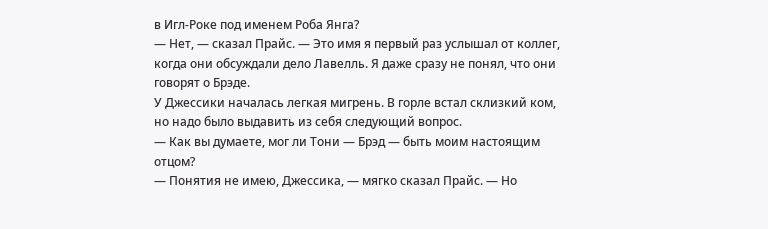в Игл-Роке под именем Роба Янга?
— Нет, — сказал Прайс. — Это имя я первый раз услышал от коллег, когда они обсуждали дело Лавелль. Я даже сразу не понял, что они говорят о Брэде.
У Джессики началась легкая мигрень. В горле встал склизкий ком, но надо было выдавить из себя следующий вопрос.
— Как вы думаете, мог ли Тони — Брэд — быть моим настоящим отцом?
— Понятия не имею, Джессика, — мягко сказал Прайс. — Но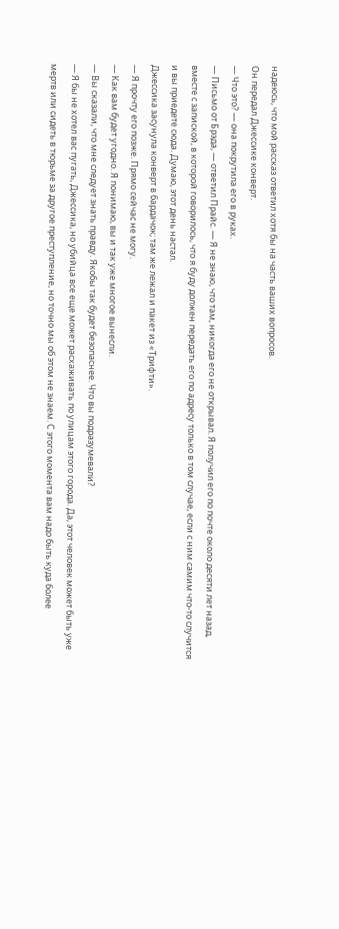надеюсь, что мой рассказ ответил хотя бы на часть ваших вопросов.
Он передал Джессике конверт.
— Что это? — она покрутила его в руках.
— Письмо от Брэда, — ответил Прайс. — Я не знаю, что там, никогда его не открывал. Я получил его по почте около десяти лет назад, вместе с запиской, в которой говорилось, что я буду должен передать его по адресу только в том случае, если с ним самим что-то случится и вы приедете сюда. Думаю, этот день настал.
Джессика засунула конверт в бардачок; там же лежал и пакет из «Трифти».
— Я прочту его позже. Прямо сейчас не могу.
— Как вам будет угодно. Я понимаю, вы и так уже многое вынесли.
— Вы сказали, что мне следует знать правду. Якобы так будет безопаснее. Что вы подразумевали?
— Я бы не хотел вас пугать, Джессика, но убийца все еще может расхаживать по улицам этого города. Да, этот человек может быть уже мертв или сидеть в тюрьме за другое преступление, но точно мы об этом не знаем. С этого момента вам надо быть куда более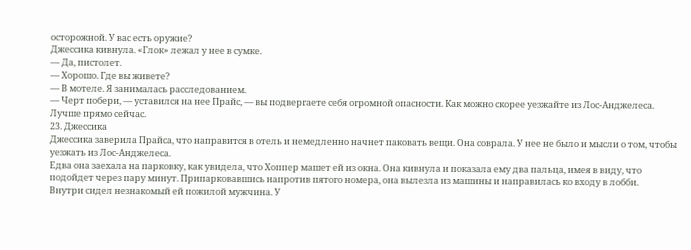осторожной. У вас есть оружие?
Джессика кивнула. «Глок» лежал у нее в сумке.
— Да, пистолет.
— Хорошо. Где вы живете?
— В мотеле. Я занималась расследованием.
— Черт побери, — уставился на нее Прайс, — вы подвергаете себя огромной опасности. Как можно скорее уезжайте из Лос-Анджелеса. Лучше прямо сейчас.
23. Джессика
Джессика заверила Прайса, что направится в отель и немедленно начнет паковать вещи. Она соврала. У нее не было и мысли о том, чтобы уезжать из Лос-Анджелеса.
Едва она заехала на парковку, как увидела, что Хоппер машет ей из окна. Она кивнула и показала ему два пальца, имея в виду, что подойдет через пару минут. Припарковавшись напротив пятого номера, она вылезла из машины и направилась ко входу в лобби.
Внутри сидел незнакомый ей пожилой мужчина. У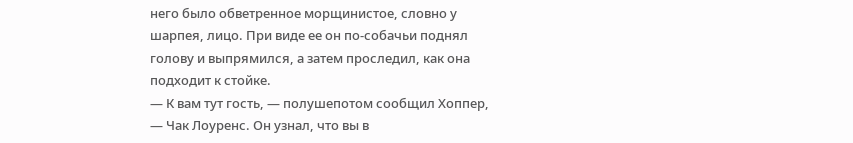него было обветренное морщинистое, словно у шарпея, лицо. При виде ее он по-собачьи поднял голову и выпрямился, а затем проследил, как она подходит к стойке.
— К вам тут гость, — полушепотом сообщил Хоппер, — Чак Лоуренс. Он узнал, что вы в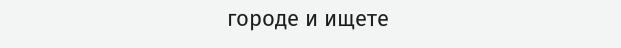городе и ищете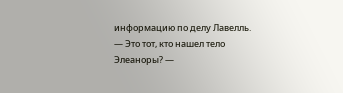информацию по делу Лавелль.
— Это тот, кто нашел тело Элеаноры? —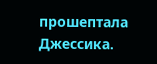прошептала Джессика.